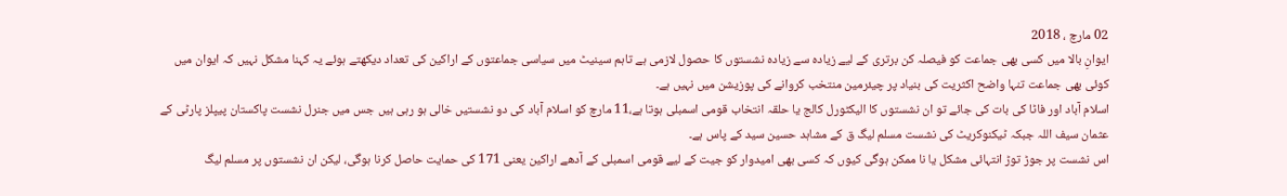02 مارچ ، 2018
ایوانِ بالا میں کسی بھی جماعت کو فیصلہ کن برتری کے لیے زیادہ سے زیادہ نشستوں کا حصول لازمی ہے تاہم سینیٹ میں سیاسی جماعتوں کے اراکین کی تعداد دیکھتے ہوئے یہ کہنا مشکل نہیں کہ ایوان میں کوئی بھی جماعت تنہا واضح اکثریت کی بنیاد پر چیئرمین منتخب کروانے کی پوزیشن میں نہیں ہے۔
اسلام آباد اور فاٹا کی بات کی جائے تو ان نشستوں کا الیکٹورل کالج یا حلقہ انتخاب قومی اسمبلی ہوتا ہے،11 مارچ کو اسلام آباد کی دو نشستیں خالی ہو رہی ہیں جس میں جنرل نشست پاکستان پیپلز پارٹی کے عثمان سیف اللہ جبکہ ٹیکنوکریٹ کی نشست مسلم لیگ ق کے مشاہد حسین سید کے پاس ہے۔
اس نشست پر جوڑ توڑ انتہائی مشکل یا نا ممکن ہوگی کیوں کہ کسی بھی امیدوار کو جیت کے لیے قومی اسمبلی کے آدھے اراکین یعنی 171 کی حمایت حاصل کرنا ہوگی، لیکن ان نشستوں پر مسلم لیگ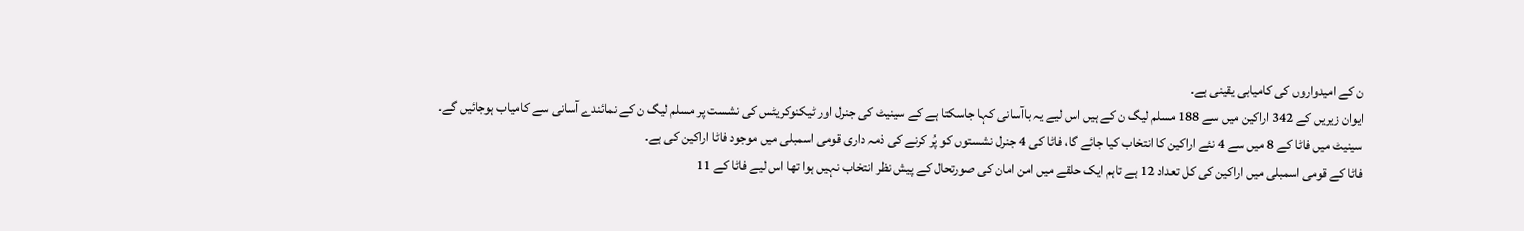ن کے امیدواروں کی کامیابی یقینی ہے۔
ایوان زیریں کے 342 اراکین میں سے 188 مسلم لیگ ن کے ہیں اس لیے یہ باآسانی کہا جاسکتا ہے کے سینیٹ کی جنرل اور ٹیکنوکریٹس کی نشست پر مسلم لیگ ن کے نمائندے آسانی سے کامیاب ہوجائیں گے۔
سینیٹ میں فاٹا کے 8 میں سے 4 نئے اراکین کا انتخاب کیا جائے گا، فاٹا کی 4 جنرل نشستوں کو پُر کرنے کی ذمہ داری قومی اسمبلی میں موجود فاٹا اراکین کی ہے۔
فاٹا کے قومی اسمبلی میں اراکین کی کل تعداد 12 ہے تاہم ایک حلقے میں امن امان کی صورتحال کے پیش نظر انتخاب نہیں ہوا تھا اس لیے فاٹا کے 11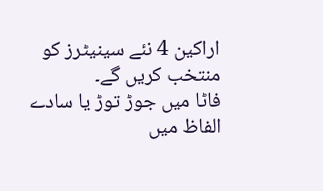اراکین 4 نئے سینیٹرز کو منتخب کریں گے۔
فاٹا میں جوڑ توڑ یا سادے الفاظ میں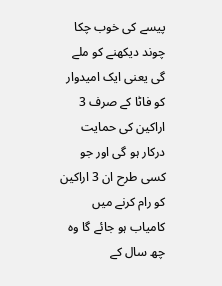پیسے کی خوب چکا چوند دیکھنے کو ملے گی یعنی ایک امیدوار کو فاٹا کے صرف 3 اراکین کی حمایت درکار ہو گی اور جو کسی طرح ان 3 اراکین کو رام کرنے میں کامیاب ہو جائے گا وہ چھ سال کے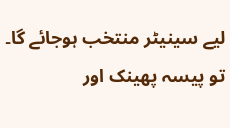لیے سینیٹر منتخب ہوجائے گا۔
تو پیسہ پھینک اور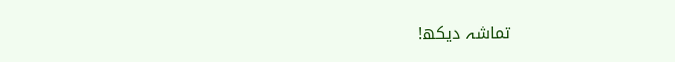تماشہ دیکھ!